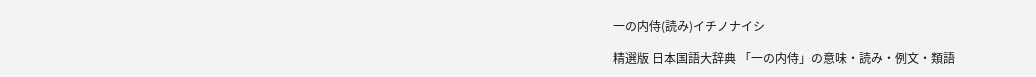一の内侍(読み)イチノナイシ

精選版 日本国語大辞典 「一の内侍」の意味・読み・例文・類語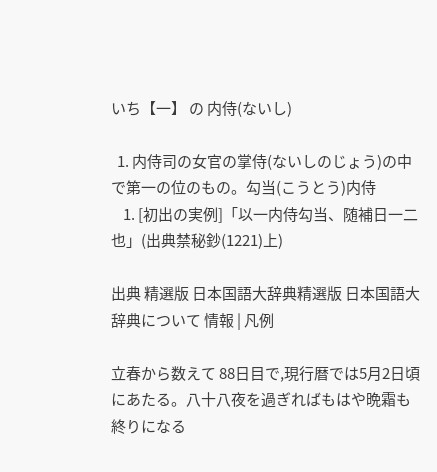いち【一】 の 内侍(ないし)

  1. 内侍司の女官の掌侍(ないしのじょう)の中で第一の位のもの。勾当(こうとう)内侍
    1. [初出の実例]「以一内侍勾当、随補日一二也」(出典禁秘鈔(1221)上)

出典 精選版 日本国語大辞典精選版 日本国語大辞典について 情報 | 凡例

立春から数えて 88日目で,現行暦では5月2日頃にあたる。八十八夜を過ぎればもはや晩霜も終りになる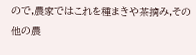ので,農家ではこれを種まきや茶摘み,その他の農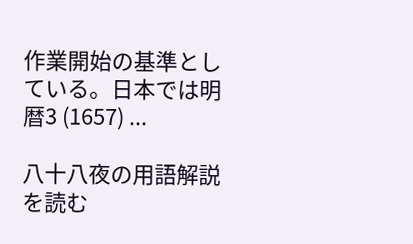作業開始の基準としている。日本では明暦3 (1657) ...

八十八夜の用語解説を読む